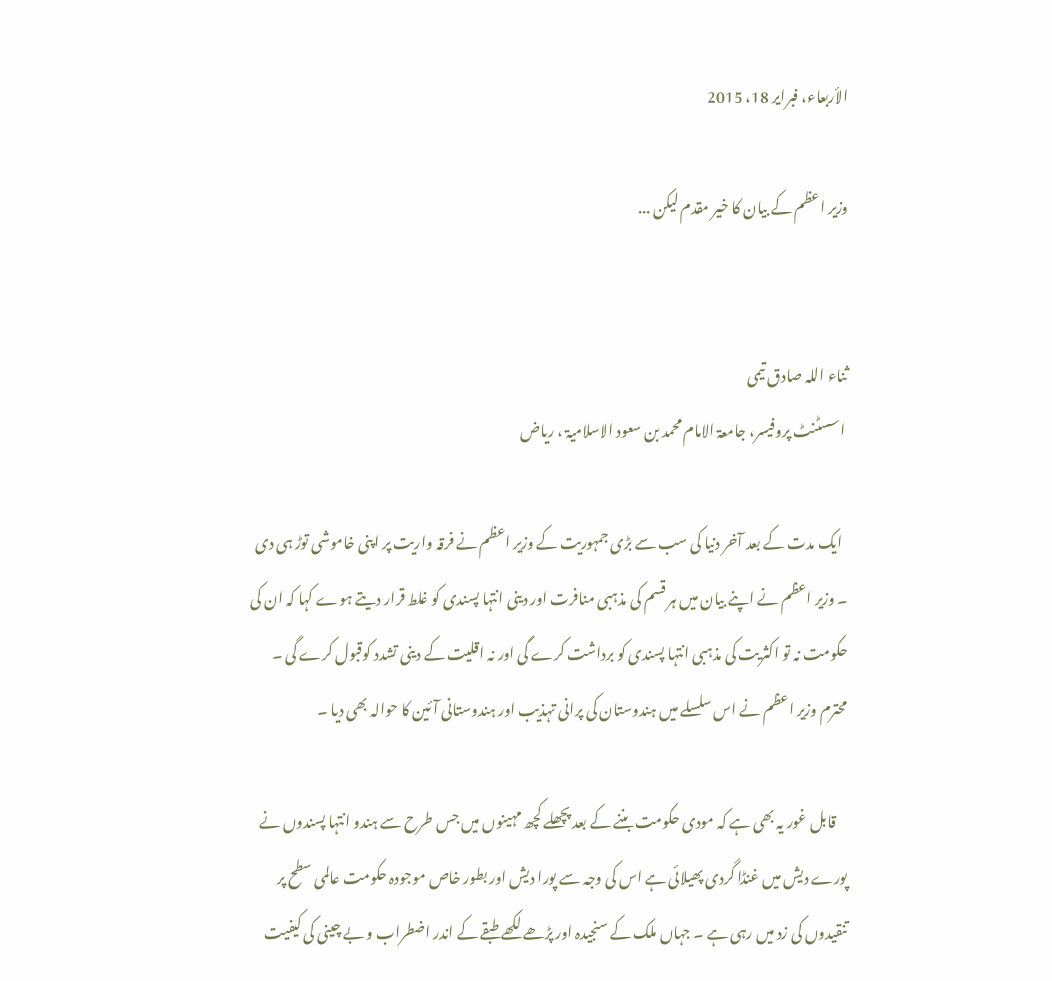الأربعاء، فبراير 18، 2015

وزیر اعظم کے بیان کا خیر مقدم لیکن ...


ثناء اللہ صادق تیمی
 اسسٹنٹ پروفیسر، جامعۃ الامام محمد بن سعود الاسلامیۃ ، ریاض

  ایک مدت کے بعد آخر دنیا کی سب سے بڑی جمہوریت کے وزیر اعظم نے فرقہ واریت پر اپنی خاموشی توڑ ہی دی ۔ وزیر اعظم نے اپنے بیان میں ہر قسم کی مذہبی منافرت اور دینی انتہا پسندی کو غلط قرار دیتے ہوے کہا کہ ان کی حکومت نہ تو اکثریت کی مذہبی انتہا پسندی کو برداشت کرے گی اور نہ اقلیت کے دینی تشدد کوقبول کرے گی ۔ محترم وزیر اعظم نے اس سلسلے میں ہندوستان کی پرانی تہذیب اور ہندوستانی آئين کا حوالہ بھی دیا ۔

    قابل غور یہ بھی ہے کہ مودی حکومت بننے کے بعد پچھلے کچھ مہینوں میں جس طرح سے ہندو انتہا پسندوں نے پورے دیش میں غنڈا گردی پھیلائی ہے اس کی وجہ سے پورا دیش اور بطور خاص موجودہ حکومت عالمی سطح پر تنقیدوں کی زد میں رہی ہے ۔ جہاں ملک کے سنجیدہ اور پڑھے لکھے طبقے کے اندر اضطراب و بے چینی کی کیفیت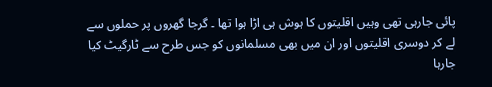پائی جارہی تھی وہیں اقلیتوں کا ہوش ہی اڑا ہوا تھا ۔ گرجا گھروں پر حملوں سے لے کر دوسری اقلیتوں اور ان میں بھی مسلمانوں کو جس طرح سے ٹارگیٹ کیا جارہا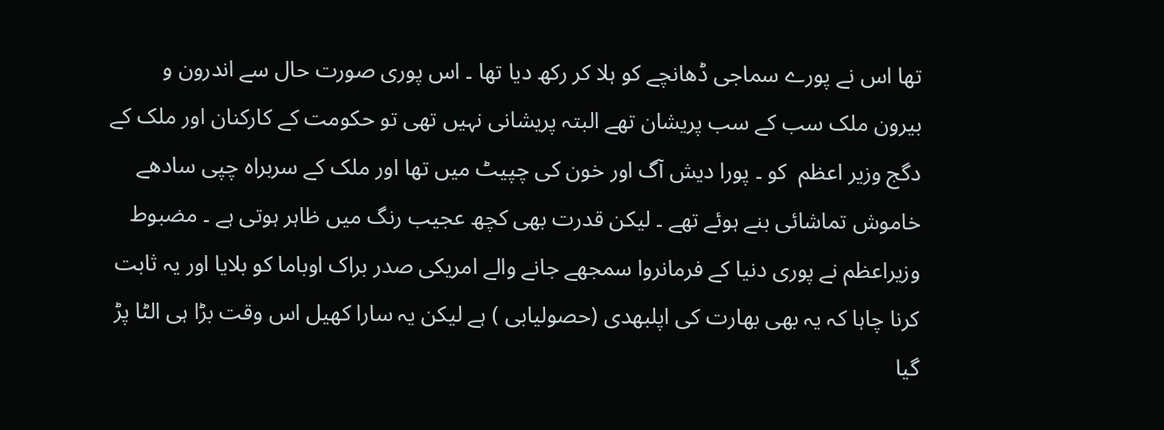تھا اس نے پورے سماجی ڈھانچے کو ہلا کر رکھ دیا تھا ۔ اس پوری صورت حال سے اندرون و بیرون ملک سب کے سب پریشان تھے البتہ پریشانی نہيں تھی تو حکومت کے کارکنان اور ملک کے دگج وزیر اعظم  کو ۔ پورا دیش آگ اور خون کی چپیٹ میں تھا اور ملک کے سربراہ چپی سادھے خاموش تماشائی بنے ہوئے تھے ۔ لیکن قدرت بھی کچھ عجیب رنگ میں ظاہر ہوتی ہے ۔ مضبوط وزیراعظم نے پوری دنیا کے فرمانروا سمجھے جانے والے امریکی صدر براک اوباما کو بلایا اور یہ ثابت کرنا چاہا کہ یہ بھی بھارت کی اپلبھدی (حصولیابی ) ہے لیکن یہ سارا کھیل اس وقت بڑا ہی الٹا پڑ گیا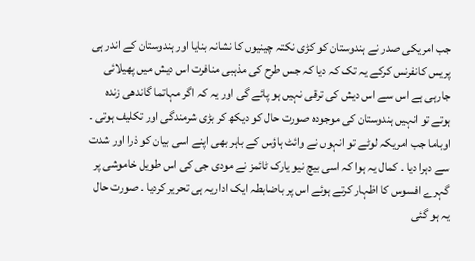جب امریکی صدر نے ہندوستان کو کڑی نکتہ چینیوں کا نشانہ بنایا اور ہندوستان کے اندر ہی پریس کانفرنس کرکے یہ تک کہ دیا کہ جس طرح کی مذہبی منافرت اس دیش میں پھیلائی جارہی ہے اس سے اس دیش کی ترقی نہیں ہو پائے گی اور یہ کہ اگر مہاتما گاندھی زندہ ہوتے تو انہيں ہندوستان کی موجودہ صورت حال کو دیکھ کر بڑی شرمندگی اور تکلیف ہوتی ۔ اوباما جب امریکہ لوٹے تو انہوں نے وائٹ ہاؤس کے باہر بھی اپنے اسی بیان کو ذرا اور شدت سے دہرا دیا ۔ کمال یہ ہوا کہ اسی بیچ نیو یارک ٹائمز نے مودی جی کی اس طویل خاموشی پر گہرے افسوس کا اظہار کرتے ہوئے اس پر باضابطہ ایک اداریہ ہی تحریر کردیا ۔ صورت حال یہ ہو گئی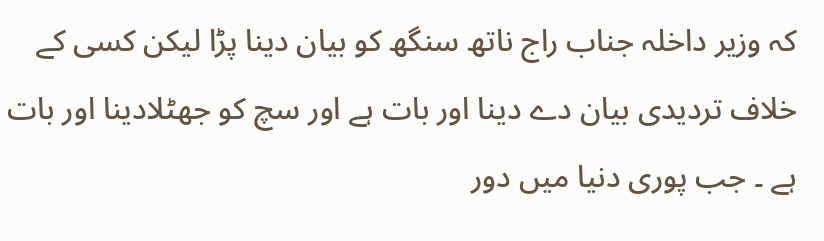کہ وزیر داخلہ جناب راج ناتھ سنگھ کو بیان دینا پڑا لیکن کسی کے خلاف تردیدی بیان دے دینا اور بات ہے اور سچ کو جھٹلادینا اور بات ہے ۔ جب پوری دنیا میں دور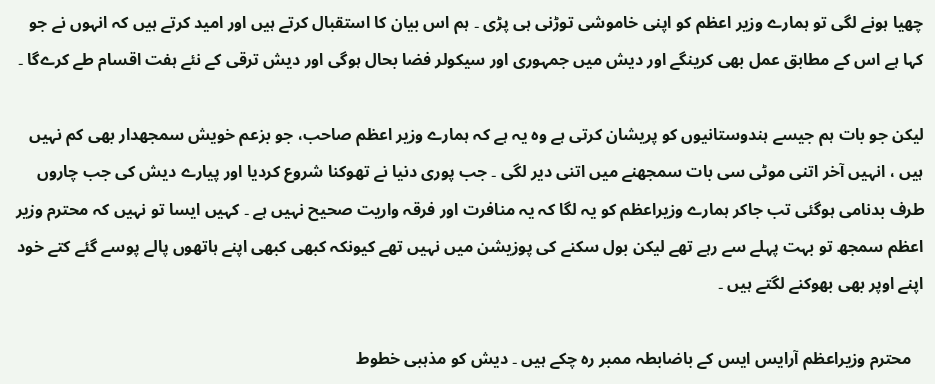چھیا ہونے لگی تو ہمارے وزیر اعظم کو اپنی خاموشی توڑنی ہی پڑی ۔ ہم اس بیان کا استقبال کرتے ہیں اور امید کرتے ہیں کہ انہوں نے جو کہا ہے اس کے مطابق عمل بھی کرینگے اور دیش میں جمہوری اور سیکولر فضا بحال ہوگی اور دیش ترقی کے نئے ہفت اقسام طے کرےگا ۔

لیکن جو بات ہم جیسے ہندوستانیوں کو پریشان کرتی ہے وہ یہ ہے کہ ہمارے وزیر اعظم صاحب، جو بزعم خویش سمجھدار بھی کم نہیں ہیں ، انہیں آخر اتنی موٹی سی بات سمجھنے میں اتنی دیر لگی ۔ جب پوری دنیا نے تھوکنا شروع کردیا اور پیارے دیش کی جب چاروں طرف بدنامی ہوگئی تب جاکر ہمارے وزیراعظم کو یہ لگا کہ یہ منافرت اور فرقہ واریت صحیح نہیں ہے ۔ کہيں ایسا تو نہيں کہ محترم وزیر اعظم سمجھ تو بہت پہلے سے رہے تھے لیکن بول سکنے کی پوزیشن میں نہیں تھے کیونکہ کبھی کبھی اپنے ہاتھوں پالے پوسے گئے کتے خود اپنے اوپر بھی بھوکنے لگتے ہیں ۔

   محترم وزیراعظم آرایس ایس کے باضابطہ ممبر رہ چکے ہیں ۔ دیش کو مذہبی خطوط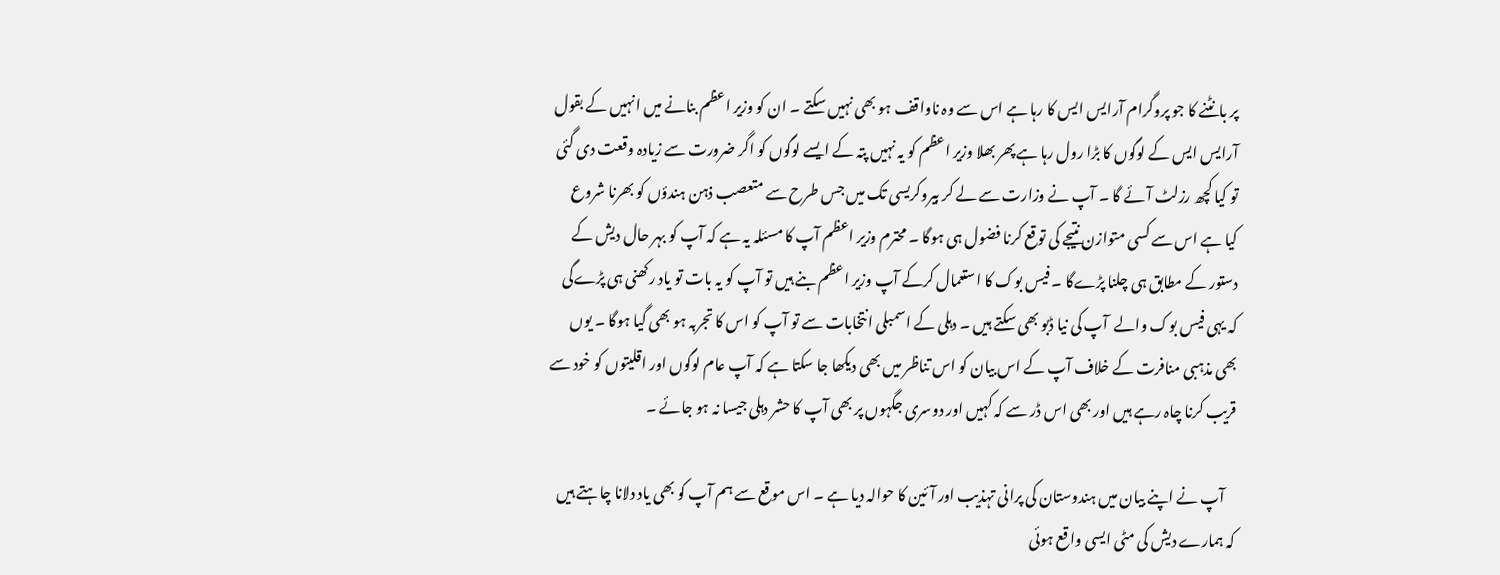پر بانٹنے کا جو پروگرام آرایس ایس کا رہا ہے اس سے وہ ناواقف ہو بھی نہيں سکتے ۔ ان کو وزیر اعظم بنانے میں انہيں کے بقول آرایس ایس کے لوگوں کا بڑا رول رہا ہے پھر بھلا وزیر اعظم کو یہ نہیں پتہ کے ایسے لوگوں کو اگر ضرورت سے زیادہ وقعت دی گئی تو کیا کچھ رزلٹ آئے گا ۔ آپ نے وزارت سے لے کر بیروکریسی تک میں جس طرح سے متعصب ذہن ہندؤں کو بھرنا شروع کیا ہے اس سے کسی متوازن نتیجے کی توقع کرنا فضول ہی ہوگا ۔ محترم وزیر اعظم آپ کا مسئلہ یہ ہے کہ آپ کو بہر حال دیش کے دستور کے مطابق ہی چلنا پڑےگا ۔ فیس بوک کا استعمال کرکے آپ وزیر اعظم بنے ہیں تو آپ کو یہ بات تو یاد رکھنی ہی پڑےگی کہ یہی فیس بوک والے  آپ کی نیا ڈبو بھی سکتے ہیں ۔ دہلی کے اسمبلی انتخابات سے تو آپ کو اس کا تجربہ ہو بھی گیا ہوگا ۔ یوں بھی مذہبی منافرت کے خلاف آپ کے اس بیان کو اس تناظر میں بھی دیکھا جا سکتا ہے کہ آپ عام لوگوں اور اقلیتوں کو خود سے قریب کرنا چاہ رہے ہيں اور بھی اس ڈر سے کہ کہیں اور دوسری جگہوں پر بھی آپ کا حشر دہلی جیسا نہ ہو جائے ۔

    آپ نے اپنے بیان میں ہندوستان کی پرانی تہذیب اور آئین کا حوالہ دیا ہے ۔ اس موقع سے ہم آپ کو بھی یاد دلانا چاہتے ہیں کہ ہمارے دیش کی مٹی ایسی واقع ہوئی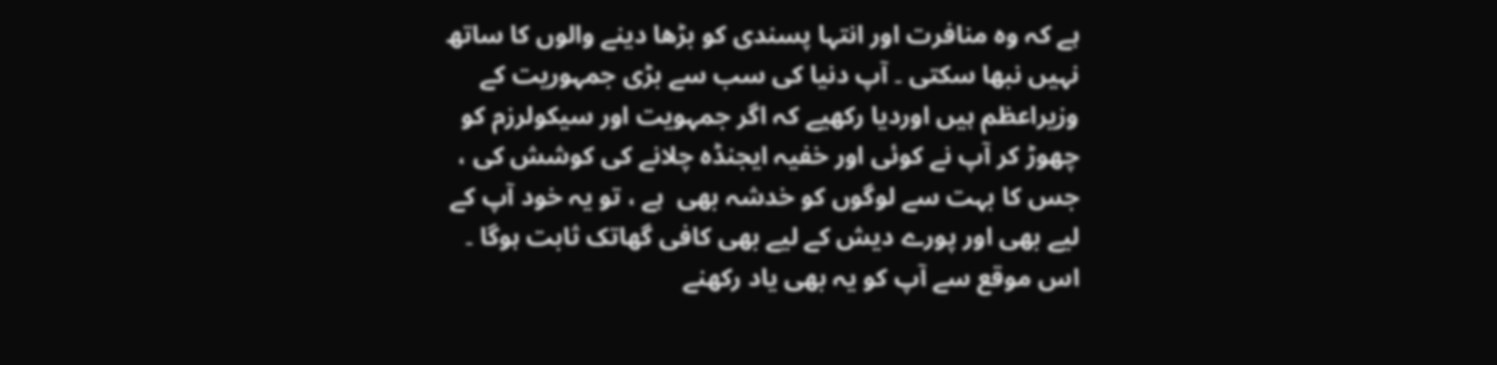ہے کہ وہ منافرت اور انتہا پسندی کو بڑھا دینے والوں کا ساتھ نہيں نبھا سکتی ۔ آپ دنیا کی سب سے بڑی جمہوریت کے وزیراعظم ہیں اوردیا رکھیے کہ اگر جمہویت اور سیکولرزم کو چھوڑ کر آپ نے کوئی اور خفیہ ایجنڈہ چلانے کی کوشش کی ، جس کا بہت سے لوگوں کو خدشہ بھی  ہے ، تو یہ خود آپ کے لیے بھی اور پورے دیش کے لیے بھی کافی گھاتک ثابت ہوگا ۔ اس موقع سے آپ کو یہ بھی یاد رکھنے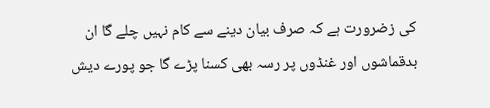کی زضرورت ہے کہ صرف بیان دینے سے کام نہيں چلے گا ان بدقماشوں اور غنڈوں پر رسہ بھی کسنا پڑے گا جو پورے دیش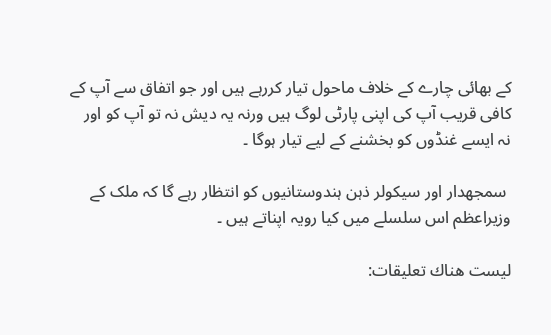کے بھائی چارے کے خلاف ماحول تیار کررہے ہیں اور جو اتفاق سے آپ کے کافی قریب آپ کی اپنی پارٹی لوگ ہیں ورنہ یہ دیش نہ تو آپ کو اور نہ ایسے غنڈوں کو بخشنے کے لیے تیار ہوگا ۔

 سمجھدار اور سیکولر ذہن ہندوستانیوں کو انتظار رہے گا کہ ملک کے وزیراعظم اس سلسلے میں کیا رویہ اپناتے ہيں ۔

ليست هناك تعليقات: